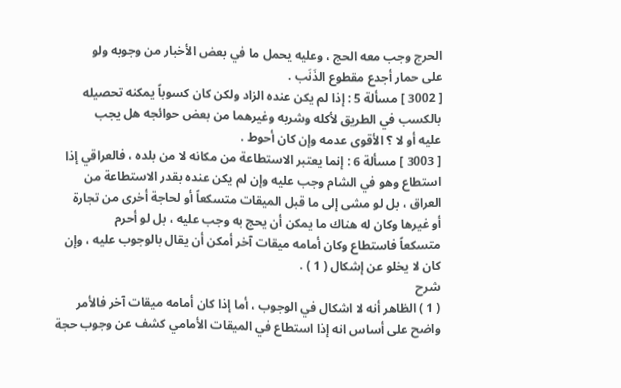الحرج وجب معه الحج ، وعليه يحمل ما في بعض الأخبار من وجوبه ولو
على حمار أجدع مقطوع الذَنَب .
[ 3002 ] مسألة 5 : إذا لم يكن عنده الزاد ولكن كان كسوباً يمكنه تحصيله
بالكسب في الطريق لأكله وشربه وغيرهما من بعض حوائجه هل يجب
عليه أو لا ؟ الأقوى عدمه وإن كان أحوط .
[ 3003 ] مسألة 6 : إنما يعتبر الاستطاعة من مكانه لا من بلده ، فالعراقي إذا
استطاع وهو في الشام وجب عليه وإن لم يكن عنده بقدر الاستطاعة من
العراق ، بل لو مشى إلى ما قبل الميقات متسكعاً أو لحاجة أخرى من تجارة
أو غيرها وكان له هناك ما يمكن أن يحج به وجب عليه ، بل لو أحرم
متسكعاً فاستطاع وكان أمامه ميقات آخر أمكن أن يقال بالوجوب عليه ، وإن
كان لا يخلو عن إشكال ( 1 ) .
شرح
( 1 ) الظاهر أنه لا اشكال في الوجوب ، أما إذا كان أمامه ميقات آخر فالأمر
واضح على أساس انه إذا استطاع في الميقات الأمامي كشف عن وجوب حجة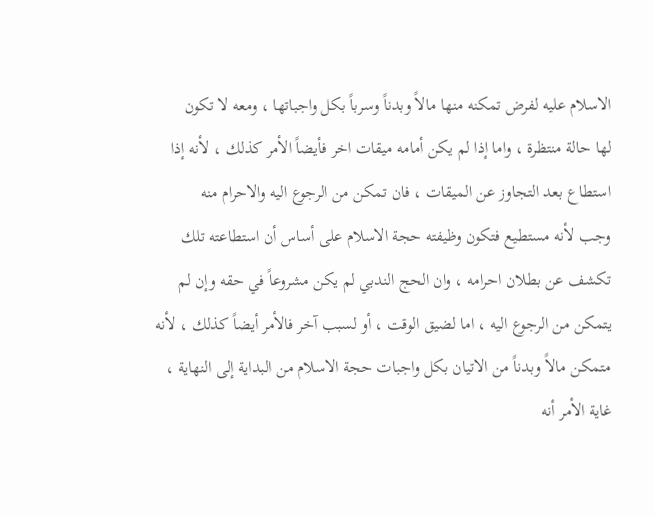الاسلام عليه لفرض تمكنه منها مالاً وبدناً وسرباً بكل واجباتها ، ومعه لا تكون
لها حالة منتظرة ، واما إذا لم يكن أمامه ميقات اخر فأيضاً الأمر كذلك ، لأنه إذا
استطاع بعد التجاوز عن الميقات ، فان تمكن من الرجوع اليه والاحرام منه
وجب لأنه مستطيع فتكون وظيفته حجة الاسلام على أساس أن استطاعته تلك
تكشف عن بطلان احرامه ، وان الحج الندبي لم يكن مشروعاً في حقه وإن لم
يتمكن من الرجوع اليه ، اما لضيق الوقت ، أو لسبب آخر فالأمر أيضاً كذلك ، لأنه
متمكن مالاً وبدناً من الاتيان بكل واجبات حجة الاسلام من البداية إلى النهاية ،
غاية الأمر أنه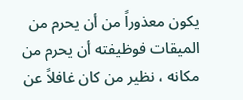يكون معذوراً من أن يحرم من الميقات فوظيفته أن يحرم من
مكانه ، نظير من كان غافلاً عن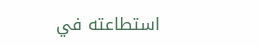استطاعته في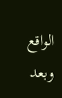الواقع وبعد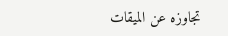تجاوزه عن الميقات